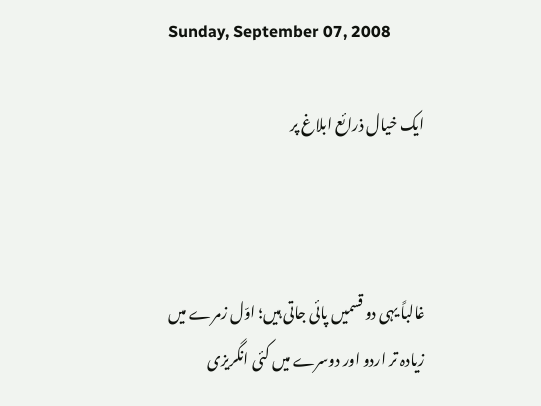Sunday, September 07, 2008

ایک خیال ذرائع ابلاغ پر



غالباً یہی دو قسمیں پائی جاتی ہیں؛ اوّل زمرے میں زیادہ تر اردو اور دوسرے میں کئی انگریزی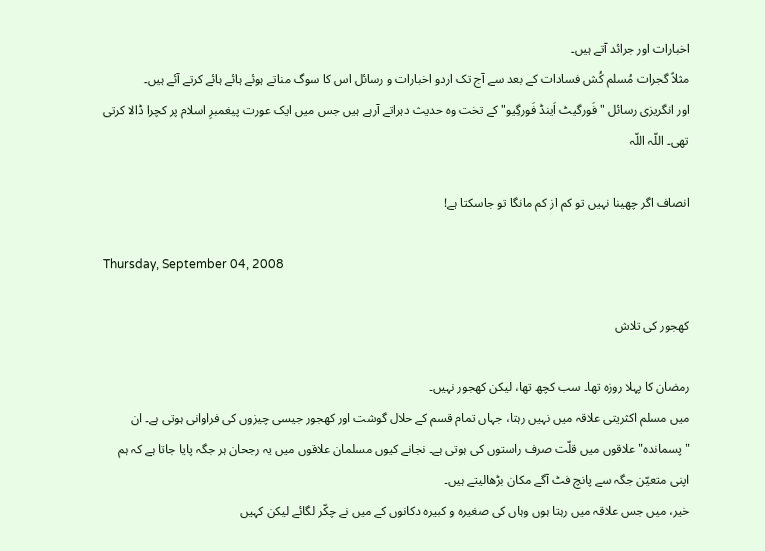اخبارات اور جرائد آتے ہیں۔
مثلاً گجرات مُسلم کُش فسادات کے بعد سے آج تک اردو اخبارات و رسائل اس کا سوگ مناتے ہوئے ہائے ہائے کرتے آئے ہیں۔
اور انگریزی رسائل "فَورگیٹ اَینڈ فَورگِیو" کے تخت وہ حدیث دہراتے آرہے ہیں جس میں ایک عورت پیغمبرِ اسلام پر کچرا ڈالا کرتی تھی۔ اللّہ اللّہ

انصاف اگر چھینا نہیں تو کم از کم مانگا تو جاسکتا ہے!

Thursday, September 04, 2008

کھجور کی تلاش

رمضان کا پہلا روزہ تھا۔ سب کچھ تھا، لیکن کھجور نہیں۔
میں مسلم اکثریتی علاقہ میں نہیں رہتا، جہاں تمام قسم کے حلال گوشت اور کھجور جیسی چیزوں کی فراوانی ہوتی ہے۔ ان "پسماندہ" علاقوں میں قلّت صرف راستوں کی ہوتی ہے۔ نجانے کیوں مسلمان علاقوں میں یہ رجحان ہر جگہ پایا جاتا ہے کہ ہم اپنی متعیّن جگہ سے پانچ فٹ آگے مکان بڑھالیتے ہیں۔
خیر، میں جس علاقہ میں رہتا ہوں وہاں کی صغیرہ و کبیرہ دکانوں کے میں نے چکّر لگائے لیکن کہیں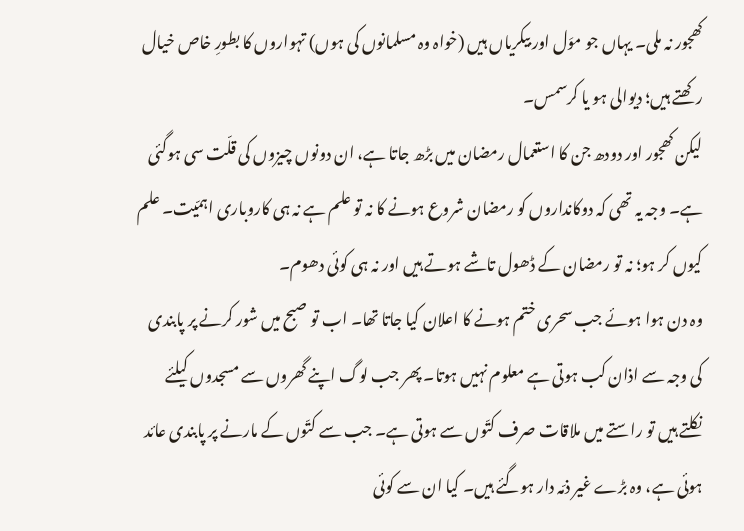کھجور نہ ملی۔ یہاں جو موَل اور بیکریاں ہیں (خواہ وہ مسلمانوں کی ہوں) تہواروں کا بطورِ خاص خیال رکھتے ہیں؛ دیوالی ہو یا کرسمس۔
لیکن کھجور اور دودھ جن کا استعمال رمضان میں بڑھ جاتا ہے، ان دونوں چیزوں کی قلّت سی ہوگئی ہے۔ وجہ یہ تھی کہ دوکانداروں کو رمضان شروع ہونے کا نہ تو علم ہے نہ ہی کاروباری اہمّیت۔ علم کیوں کر ہو؛ نہ تو رمضان کے ڈھول تاشے ہوتے ہیں اور نہ ہی کوئی دھوم۔
وہ دن ہوا ہوئے جب سحری ختم ہونے کا اعلان کیا جاتا تھا۔ اب تو صبح میں شور کرنے پر پابندی کی وجہ سے اذان کب ہوتی ہے معلوم نہیں ہوتا۔ پھر جب لوگ اپنے گھروں سے مسجدوں کیلئے نکلتے ہیں تو راستے میں ملاقات صرف کتّوں سے ہوتی ہے۔ جب سے کتّوں کے مارنے پر پابندی عائد ہوئی ہے، وہ بڑے غیر ذمّہ دار ہوگئے ہیں۔ کیا ان سے کوئی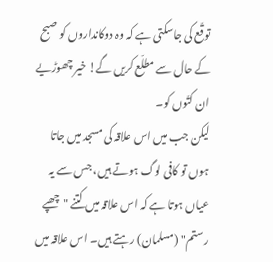توقّع کی جاسکتی ہے کہ وہ دوکانداروں کو صبح کے حال سے مطلّع کریں گے! خیر چھوڑیے ان کتّوں کو۔
لیکن جب میں اس علاقہ کی مسجد میں جاتا ہوں تو کافی لوگ ہوتے ہیں، جس سے یہ عیاں ہوتا ہے کہ اس علاقہ میں کتنے "چھپے رستم" (مسلمان) رہتے ہیں۔ اس علاقہ میں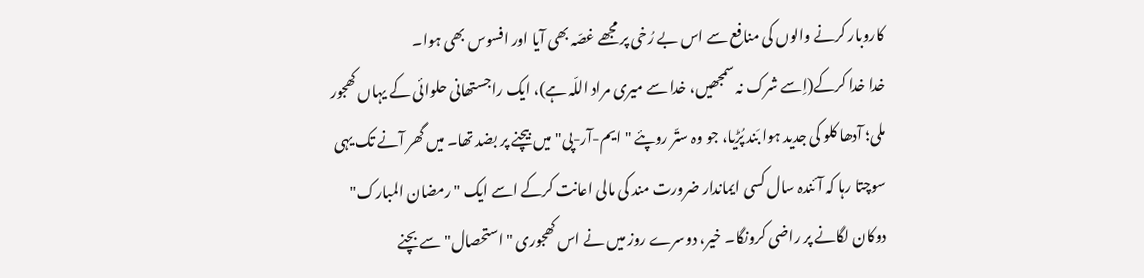کاروبار کرنے والوں کی منافع سے اس بے رُخی پر مجھے غصّہ بھی آیا اور افسوس بھی ہوا۔
خدا خدا کرکے(اِسے شرک نہ سمجھیں، خدا سے میری مراد اللّہ ہے)، ایک راجستھانی حلوائی کے یہاں کھجور ملی؛ آدھا کلو کی جدید ہوا بَند پُڑیا، جو وہ ستّر روپئے "ایم-آر-پی" میں بیچنے پر بضد تھا۔ میں گھر آنے تک یہی سوچتا رہا کہ آئندہ سال کسی ایماندار ضرورت مند کی مالی اعانت کرکے اسے ایک "رمضان المبارک" دوکان لگانے پر راضی کرونگا۔ خیر، دوسرے روز میں نے اس کھجوری "استحصال" سے بچنے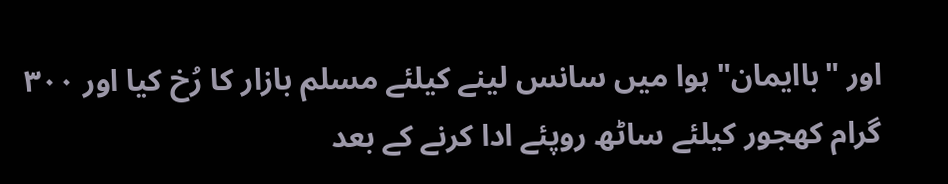اور "باایمان" ہوا میں سانس لینے کیلئے مسلم بازار کا رُخ کیا اور ٣٠٠ گرام کھجور کیلئے ساٹھ روپئے ادا کرنے کے بعد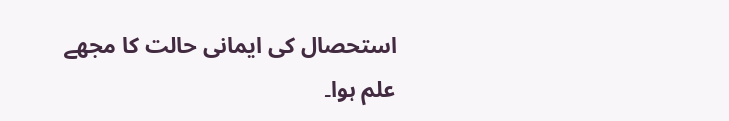استحصال کی ایمانی حالت کا مجھے علم ہوا۔